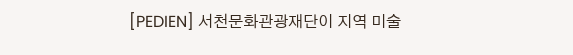[PEDIEN] 서천문화관광재단이 지역 미술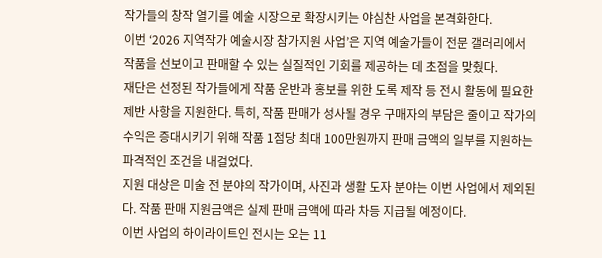작가들의 창작 열기를 예술 시장으로 확장시키는 야심찬 사업을 본격화한다.
이번 ‘2026 지역작가 예술시장 참가지원 사업’은 지역 예술가들이 전문 갤러리에서 작품을 선보이고 판매할 수 있는 실질적인 기회를 제공하는 데 초점을 맞췄다.
재단은 선정된 작가들에게 작품 운반과 홍보를 위한 도록 제작 등 전시 활동에 필요한 제반 사항을 지원한다. 특히, 작품 판매가 성사될 경우 구매자의 부담은 줄이고 작가의 수익은 증대시키기 위해 작품 1점당 최대 100만원까지 판매 금액의 일부를 지원하는 파격적인 조건을 내걸었다.
지원 대상은 미술 전 분야의 작가이며, 사진과 생활 도자 분야는 이번 사업에서 제외된다. 작품 판매 지원금액은 실제 판매 금액에 따라 차등 지급될 예정이다.
이번 사업의 하이라이트인 전시는 오는 11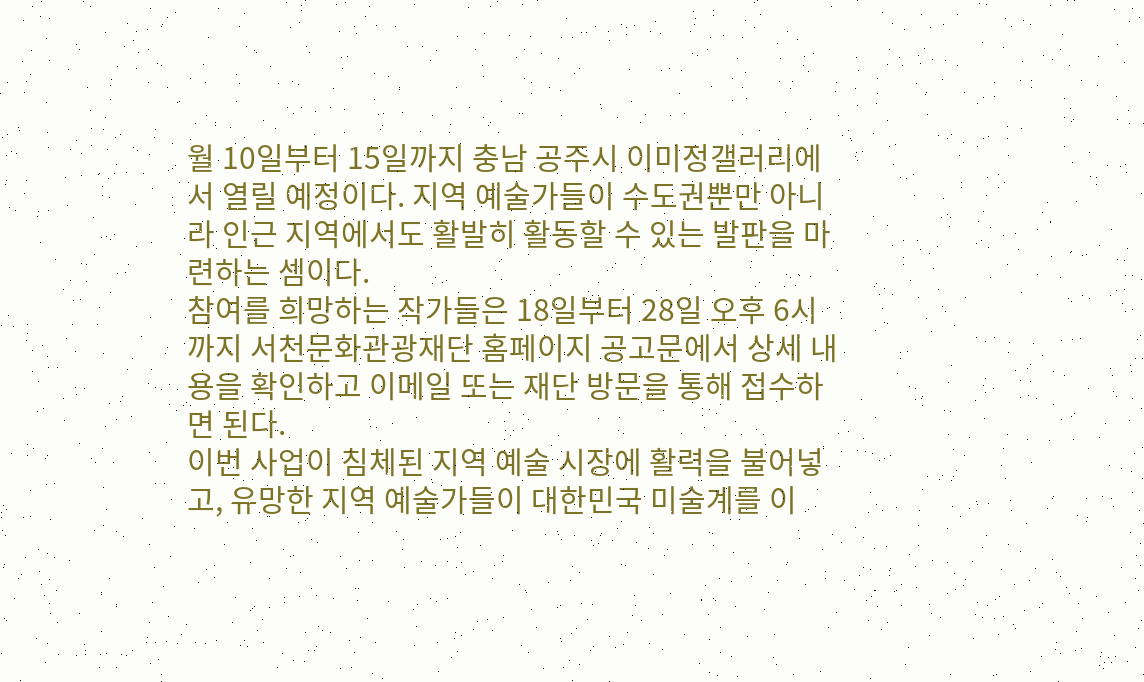월 10일부터 15일까지 충남 공주시 이미정갤러리에서 열릴 예정이다. 지역 예술가들이 수도권뿐만 아니라 인근 지역에서도 활발히 활동할 수 있는 발판을 마련하는 셈이다.
참여를 희망하는 작가들은 18일부터 28일 오후 6시까지 서천문화관광재단 홈페이지 공고문에서 상세 내용을 확인하고 이메일 또는 재단 방문을 통해 접수하면 된다.
이번 사업이 침체된 지역 예술 시장에 활력을 불어넣고, 유망한 지역 예술가들이 대한민국 미술계를 이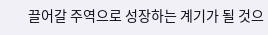끌어갈 주역으로 성장하는 계기가 될 것으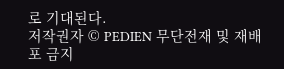로 기대된다.
저작권자 © PEDIEN 무단전재 및 재배포 금지